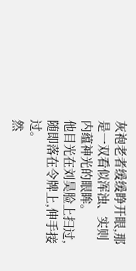灰袍老者缓缓睁开眼,那是一双看似浑浊、实则内蕴神光的眼眸。
他目光在刘昊脸上扫过,随即落在令牌上,伸手接过。
然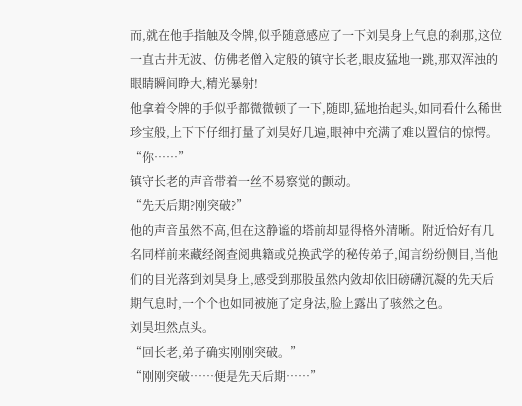而,就在他手指触及令牌,似乎随意感应了一下刘昊身上气息的刹那,这位一直古井无波、仿佛老僧入定般的镇守长老,眼皮猛地一跳,那双浑浊的眼睛瞬间睁大,精光暴射!
他拿着令牌的手似乎都微微顿了一下,随即,猛地抬起头,如同看什么稀世珍宝般,上下下仔细打量了刘昊好几遍,眼神中充满了难以置信的惊愕。
“你……”
镇守长老的声音带着一丝不易察觉的颤动。
“先天后期?刚突破?”
他的声音虽然不高,但在这静谧的塔前却显得格外清晰。附近恰好有几名同样前来藏经阁查阅典籍或兑换武学的秘传弟子,闻言纷纷侧目,当他们的目光落到刘昊身上,感受到那股虽然内敛却依旧磅礴沉凝的先天后期气息时,一个个也如同被施了定身法,脸上露出了骇然之色。
刘昊坦然点头。
“回长老,弟子确实刚刚突破。”
“刚刚突破……便是先天后期……”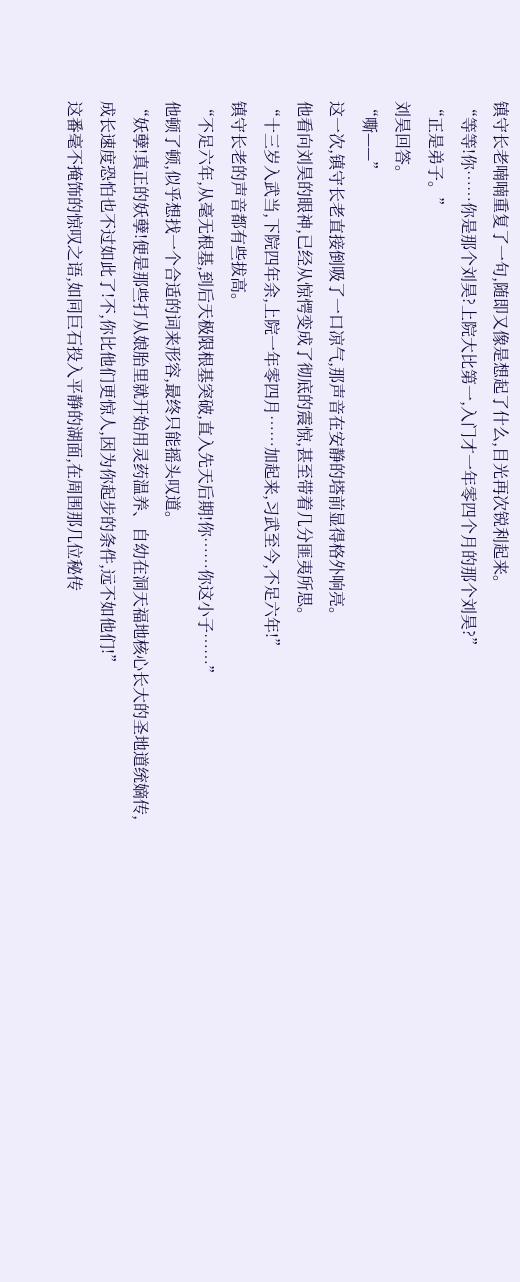镇守长老喃喃重复了一句,随即又像是想起了什么,目光再次锐利起来。
“等等!你……你是那个刘昊?上院大比第一,入门才一年零四个月的那个刘昊?”
“正是弟子。”
刘昊回答。
“嘶——”
这一次,镇守长老直接倒吸了一口凉气,那声音在安静的塔前显得格外响亮。
他看向刘昊的眼神,已经从惊愕变成了彻底的震惊,甚至带着几分匪夷所思。
“十三岁入武当,下院四年余,上院一年零四月……加起来,习武至今,不足六年!”
镇守长老的声音都有些拔高。
“不足六年,从毫无根基,到后天极限根基突破,直入先天后期!你……你这小子……”
他顿了顿,似乎想找一个合适的词来形容,最终只能摇头叹道。
“妖孽!真正的妖孽!便是那些打从娘胎里就开始用灵药温养、自幼在洞天福地核心长大的圣地道统嫡传,成长速度恐怕也不过如此了!不,你比他们更惊人,因为你起步的条件,远不如他们!”
这番毫不掩饰的惊叹之语,如同巨石投入平静的湖面,在周围那几位秘传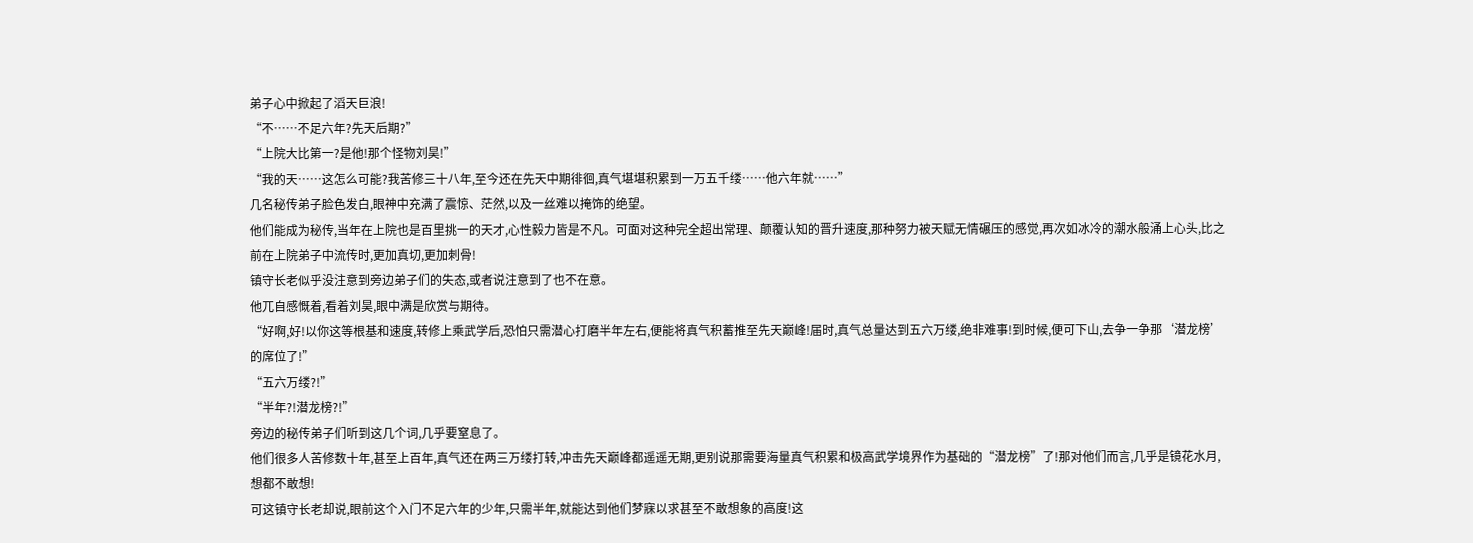弟子心中掀起了滔天巨浪!
“不……不足六年?先天后期?”
“上院大比第一?是他!那个怪物刘昊!”
“我的天……这怎么可能?我苦修三十八年,至今还在先天中期徘徊,真气堪堪积累到一万五千缕……他六年就……”
几名秘传弟子脸色发白,眼神中充满了震惊、茫然,以及一丝难以掩饰的绝望。
他们能成为秘传,当年在上院也是百里挑一的天才,心性毅力皆是不凡。可面对这种完全超出常理、颠覆认知的晋升速度,那种努力被天赋无情碾压的感觉,再次如冰冷的潮水般涌上心头,比之前在上院弟子中流传时,更加真切,更加刺骨!
镇守长老似乎没注意到旁边弟子们的失态,或者说注意到了也不在意。
他兀自感慨着,看着刘昊,眼中满是欣赏与期待。
“好啊,好!以你这等根基和速度,转修上乘武学后,恐怕只需潜心打磨半年左右,便能将真气积蓄推至先天巅峰!届时,真气总量达到五六万缕,绝非难事!到时候,便可下山,去争一争那‘潜龙榜’的席位了!”
“五六万缕?!”
“半年?!潜龙榜?!”
旁边的秘传弟子们听到这几个词,几乎要窒息了。
他们很多人苦修数十年,甚至上百年,真气还在两三万缕打转,冲击先天巅峰都遥遥无期,更别说那需要海量真气积累和极高武学境界作为基础的“潜龙榜”了!那对他们而言,几乎是镜花水月,想都不敢想!
可这镇守长老却说,眼前这个入门不足六年的少年,只需半年,就能达到他们梦寐以求甚至不敢想象的高度!这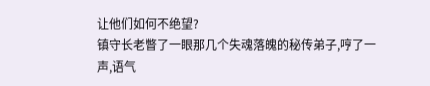让他们如何不绝望?
镇守长老瞥了一眼那几个失魂落魄的秘传弟子,哼了一声,语气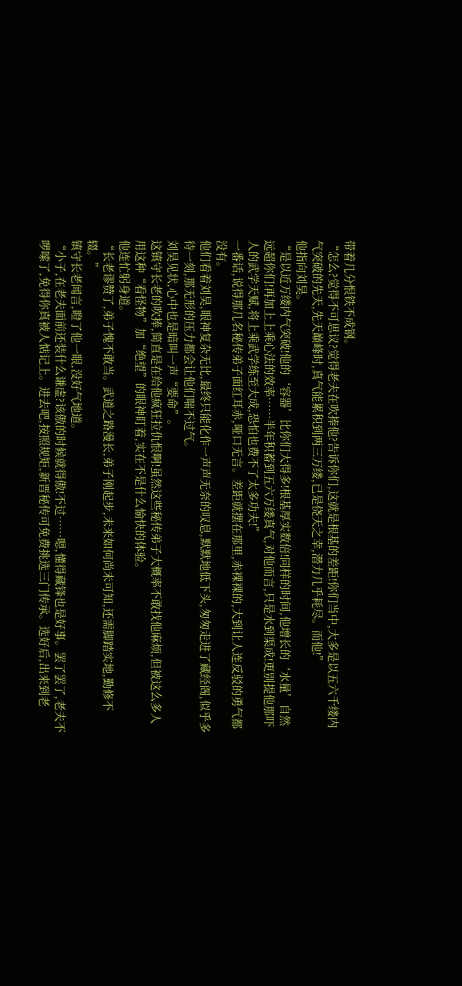带着几分恨铁不成钢。
“怎么?觉得不可思议?觉得老夫在吹捧他?告诉你们,这就是根基的差距!你们当中,大多是以五六千缕内气突破的先天,先天巅峰时,真气能累积到两三万缕,已是侥天之幸,潜力几乎耗尽。而他!”
他指向刘昊。
“是以近万缕内气突破!他的‘容器’比你们大得多!根基厚实数倍!同样的时间,他增长的‘水量’自然远超你们!再加上上乘心法的效率……半年积蓄到五六万缕真气,对他而言,只是水到渠成!更别提他那吓人的武学天赋,将上乘武学练至大成,恐怕也费不了太多功夫!”
一番话,说得那几名秘传弟子面红耳赤,哑口无言。差距就摆在那里,赤裸裸的,大到让人连反驳的勇气都没有。
他们看着刘昊,眼神复杂无比,最终只能化作一声声无奈的叹息,默默地低下头,匆匆走进了藏经阁,似乎多待一刻,那无形的压力都会让他们喘不过气。
刘昊见状,心中也是暗叫一声“要命”。
这镇守长老的吹捧,简直是在给他疯狂拉仇恨啊!虽然这些秘传弟子大概率不敢找他麻烦,但被这么多人用这种“看怪物”加“绝望”的眼神盯着,实在不是什么愉快的体验。
他连忙躬身道。
“长老谬赞了,弟子愧不敢当。武道之路漫长,弟子刚起步,未来如何尚未可知,还需脚踏实地,勤修不辍。”
镇守长老闻言,瞪了他一眼,没好气地道。
“小子,在老夫面前还装什么谦虚?该傲的时候就得傲!不过……嗯,懂得藏锋也是好事。罢了罢了,老夫不啰嗦了,免得你真被人惦记上。进去吧,按照规矩,新晋秘传可免费挑选三门传承。选好后,出来到老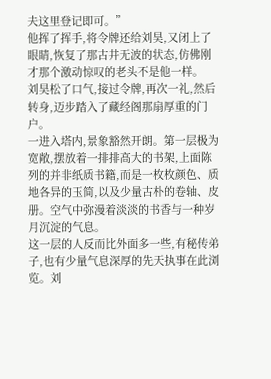夫这里登记即可。”
他挥了挥手,将令牌还给刘昊,又闭上了眼睛,恢复了那古井无波的状态,仿佛刚才那个激动惊叹的老头不是他一样。
刘昊松了口气,接过令牌,再次一礼,然后转身,迈步踏入了藏经阁那扇厚重的门户。
一进入塔内,景象豁然开朗。第一层极为宽敞,摆放着一排排高大的书架,上面陈列的并非纸质书籍,而是一枚枚颜色、质地各异的玉简,以及少量古朴的卷轴、皮册。空气中弥漫着淡淡的书香与一种岁月沉淀的气息。
这一层的人反而比外面多一些,有秘传弟子,也有少量气息深厚的先天执事在此浏览。刘